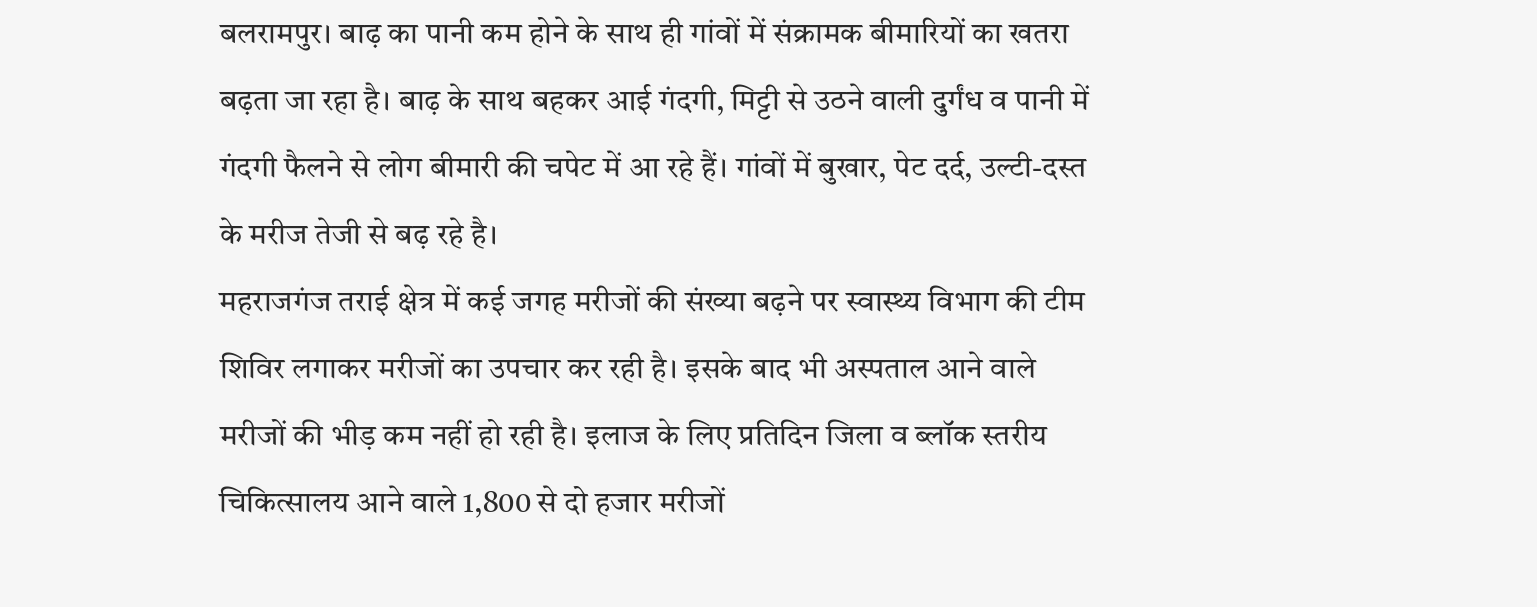बलरामपुर। बाढ़ का पानी कम होने के साथ ही गांवों में संक्रामक बीमारियों का खतरा बढ़ता जा रहा है। बाढ़ के साथ बहकर आई गंदगी, मिट्टी से उठने वाली दुर्गंध व पानी में गंदगी फैलने से लोग बीमारी की चपेट में आ रहे हैं। गांवों में बुखार, पेट दर्द, उल्टी-दस्त के मरीज तेजी से बढ़ रहे है।
महराजगंज तराई क्षेत्र में कई जगह मरीजों की संख्या बढ़ने पर स्वास्थ्य विभाग की टीम शिविर लगाकर मरीजों का उपचार कर रही है। इसके बाद भी अस्पताल आने वाले मरीजों की भीड़ कम नहीं हो रही है। इलाज के लिए प्रतिदिन जिला व ब्लॉक स्तरीय चिकित्सालय आने वाले 1,800 से दो हजार मरीजों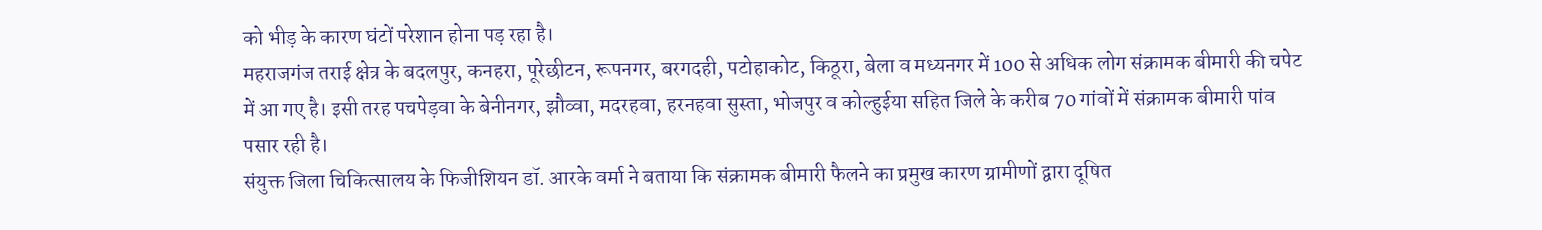को भीड़ के कारण घंटों परेशान होना पड़ रहा है।
महराजगंज तराई क्षेत्र के बदलपुर, कनहरा, पूरेछीटन, रूपनगर, बरगदही, पटोहाकोट, किठूरा, बेला व मध्यनगर में 100 से अधिक लोग संक्रामक बीमारी की चपेट में आ गए है। इसी तरह पचपेड़वा के बेनीनगर, झौव्वा, मदरहवा, हरनहवा सुस्ता, भोजपुर व कोल्हुईया सहित जिले के करीब 70 गांवों में संक्रामक बीमारी पांव पसार रही है।
संयुक्त जिला चिकित्सालय के फिजीशियन डॉ. आरके वर्मा ने बताया कि संक्रामक बीमारी फैलने का प्रमुख कारण ग्रामीणों द्वारा दूषित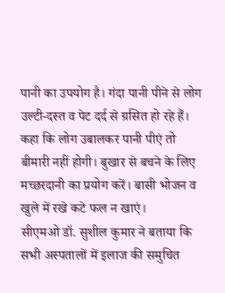पानी का उपयोग है। गंदा पानी पीने से लोग उल्टी-दस्त व पेट दर्द से ग्रसित हो रहे हैं। कहा कि लोग उबालकर पानी पीएं तो बीमारी नहीं होगी। बुखार से बचने के लिए मच्छरदानी का प्रयोग करें। बासी भोजन व खुले में रखे कटे फल न खाएं।
सीएमओ डॉ. सुशील कुमार ने बताया कि सभी अस्पतालों में इलाज की समुचित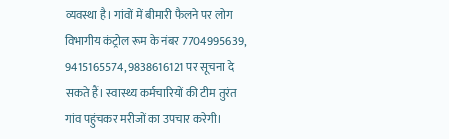व्यवस्था है। गांवों में बीमारी फैलने पर लोग विभागीय कंट्रोल रूम के नंबर 7704995639, 9415165574, 9838616121 पर सूचना दे सकते हैं। स्वास्थ्य कर्मचारियों की टीम तुरंत गांव पहुंचकर मरीजों का उपचार करेगी।